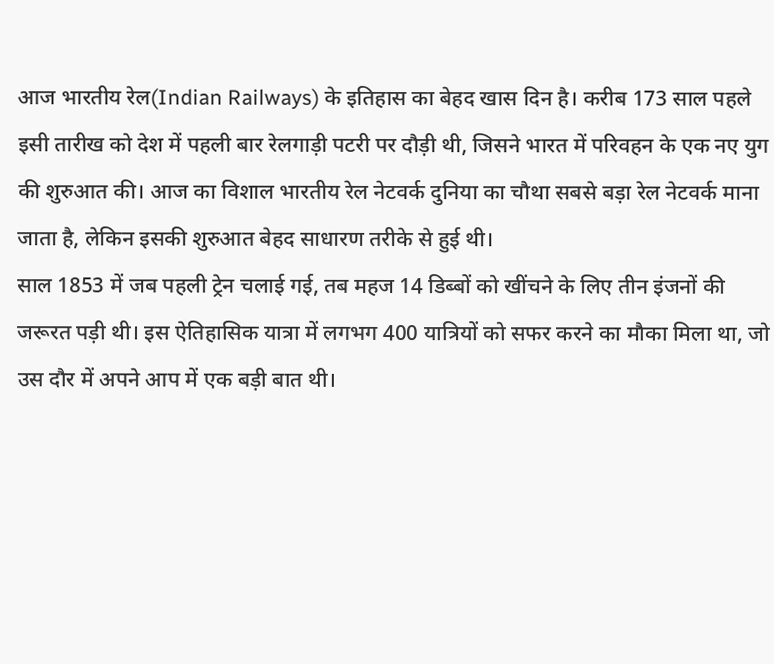आज भारतीय रेल(Indian Railways) के इतिहास का बेहद खास दिन है। करीब 173 साल पहले इसी तारीख को देश में पहली बार रेलगाड़ी पटरी पर दौड़ी थी, जिसने भारत में परिवहन के एक नए युग की शुरुआत की। आज का विशाल भारतीय रेल नेटवर्क दुनिया का चौथा सबसे बड़ा रेल नेटवर्क माना जाता है, लेकिन इसकी शुरुआत बेहद साधारण तरीके से हुई थी।
साल 1853 में जब पहली ट्रेन चलाई गई, तब महज 14 डिब्बों को खींचने के लिए तीन इंजनों की जरूरत पड़ी थी। इस ऐतिहासिक यात्रा में लगभग 400 यात्रियों को सफर करने का मौका मिला था, जो उस दौर में अपने आप में एक बड़ी बात थी।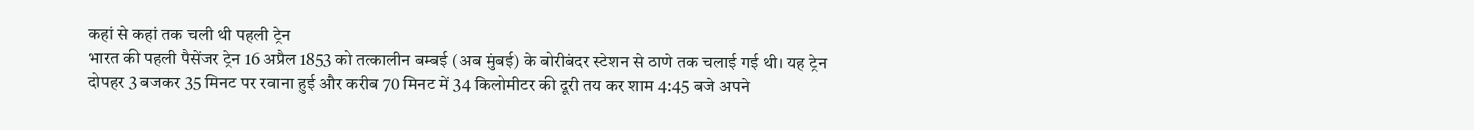कहां से कहां तक चली थी पहली ट्रेन
भारत की पहली पैसेंजर ट्रेन 16 अप्रैल 1853 को तत्कालीन बम्बई (अब मुंबई) के बोरीबंदर स्टेशन से ठाणे तक चलाई गई थी। यह ट्रेन दोपहर 3 बजकर 35 मिनट पर रवाना हुई और करीब 70 मिनट में 34 किलोमीटर की दूरी तय कर शाम 4:45 बजे अपने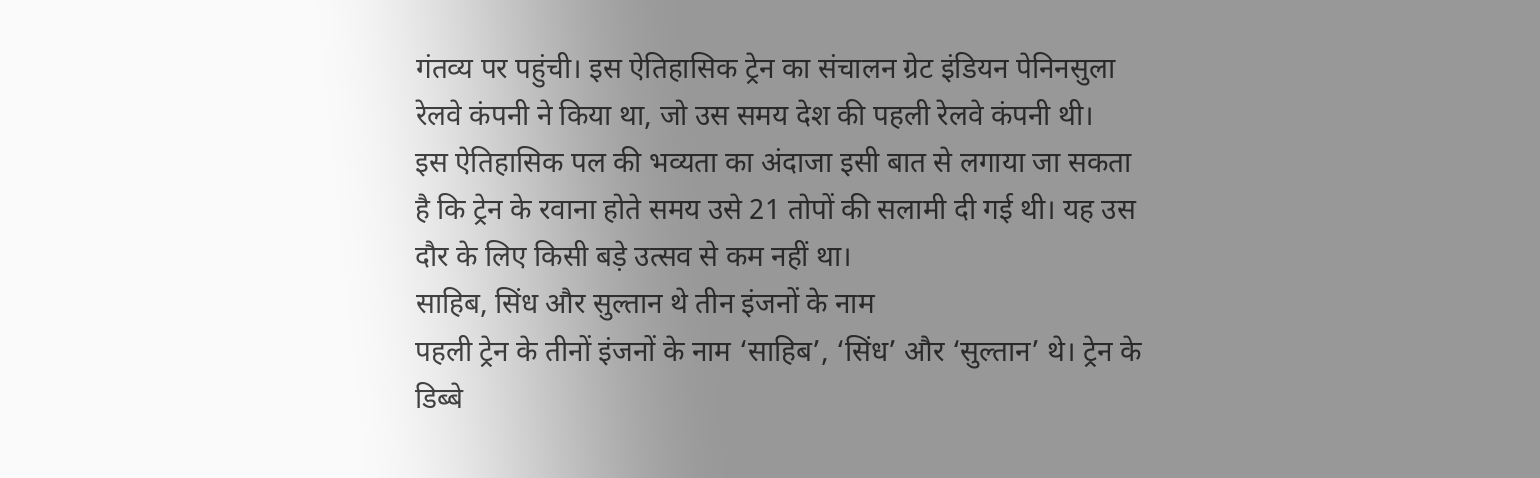गंतव्य पर पहुंची। इस ऐतिहासिक ट्रेन का संचालन ग्रेट इंडियन पेनिनसुला रेलवे कंपनी ने किया था, जो उस समय देश की पहली रेलवे कंपनी थी।
इस ऐतिहासिक पल की भव्यता का अंदाजा इसी बात से लगाया जा सकता है कि ट्रेन के रवाना होते समय उसे 21 तोपों की सलामी दी गई थी। यह उस दौर के लिए किसी बड़े उत्सव से कम नहीं था।
साहिब, सिंध और सुल्तान थे तीन इंजनों के नाम
पहली ट्रेन के तीनों इंजनों के नाम ‘साहिब’, ‘सिंध’ और ‘सुल्तान’ थे। ट्रेन के डिब्बे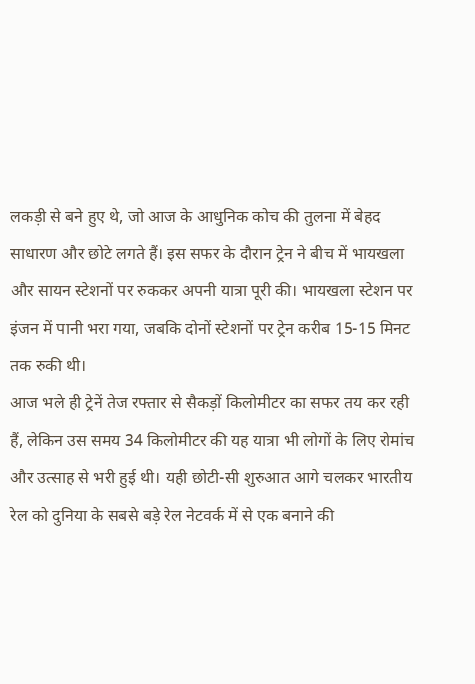लकड़ी से बने हुए थे, जो आज के आधुनिक कोच की तुलना में बेहद साधारण और छोटे लगते हैं। इस सफर के दौरान ट्रेन ने बीच में भायखला और सायन स्टेशनों पर रुककर अपनी यात्रा पूरी की। भायखला स्टेशन पर इंजन में पानी भरा गया, जबकि दोनों स्टेशनों पर ट्रेन करीब 15-15 मिनट तक रुकी थी।
आज भले ही ट्रेनें तेज रफ्तार से सैकड़ों किलोमीटर का सफर तय कर रही हैं, लेकिन उस समय 34 किलोमीटर की यह यात्रा भी लोगों के लिए रोमांच और उत्साह से भरी हुई थी। यही छोटी-सी शुरुआत आगे चलकर भारतीय रेल को दुनिया के सबसे बड़े रेल नेटवर्क में से एक बनाने की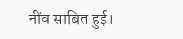नींव साबित हुई।